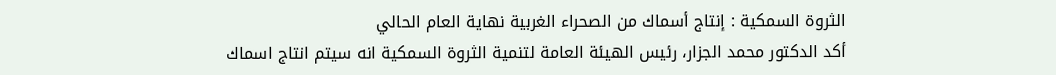الثروة السمكية : إنتاج أسماك من الصحراء الغربية نهاية العام الحالي
أكد الدكتور محمد الجزار، رئيس الهيئة العامة لتنمية الثروة السمكية انه سيتم انتاج اسماك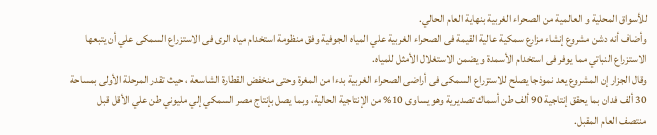للأسواق المحلية و العالمية من الصحراء الغربية بنهاية العام الحالي.
وأضاف أنه دشن مشروع إنشاء مزارع سمكية عالية القيمة فى الصحراء الغربية علي المياه الجوفية وفق منظومة استخدام مياه الرى فى الاستزراع السمكى علي أن يتبعها الاستزراع النباتي مما يوفر فى استخدام الأسمدة و يضمن الاستغلال الأمثل للمياه.
وقال الجزار إن المشروع يعد نموذجا يصلح للاستزراع السمكى فى أراضى الصحراء الغربية بدءا من المغرة وحتى منخفض القطارة الشاسعة ، حيث تقدر المرحلة الأولى بمساحة 30 ألف فدان بما يحقق إنتاجية 90 ألف طن أسماك تصديرية وهو يساوى 10% من الإنتاجية الحالية، وبما يصل بإنتاج مصر السمكي إلي مليوني طن علي الأقل قبل منتصف العام المقبل.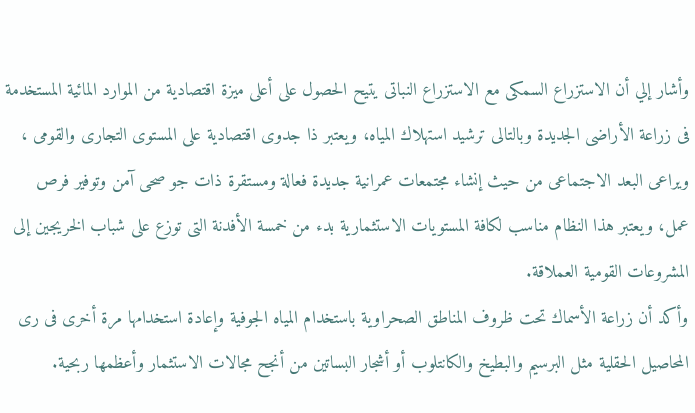وأشار إلي أن الاستزراع السمكى مع الاستزراع النباتى يتيح الحصول على أعلى ميزة اقتصادية من الموارد المائية المستخدمة فى زراعة الأراضى الجديدة وبالتالى ترشيد استهلاك المياه، ويعتبر ذا جدوى اقتصادية على المستوى التجارى والقومى ، ويراعى البعد الاجتماعى من حيث إنشاء مجتمعات عمرانية جديدة فعالة ومستقرة ذات جو صحى آمن وتوفير فرص عمل، ويعتبر هذا النظام مناسب لكافة المستويات الاستثمارية بدء من خمسة الأفدنة التى توزع على شباب الخريجين إلى المشروعات القومية العملاقة.
وأكد أن زراعة الأسماك تحت ظروف المناطق الصحراوية باستخدام المياه الجوفية وإعادة استخدامها مرة أخرى فى رى المحاصيل الحقلية مثل البرسيم والبطيخ والكانتلوب أو أشجار البساتين من أنجح مجالات الاستثمار وأعظمها ربحية.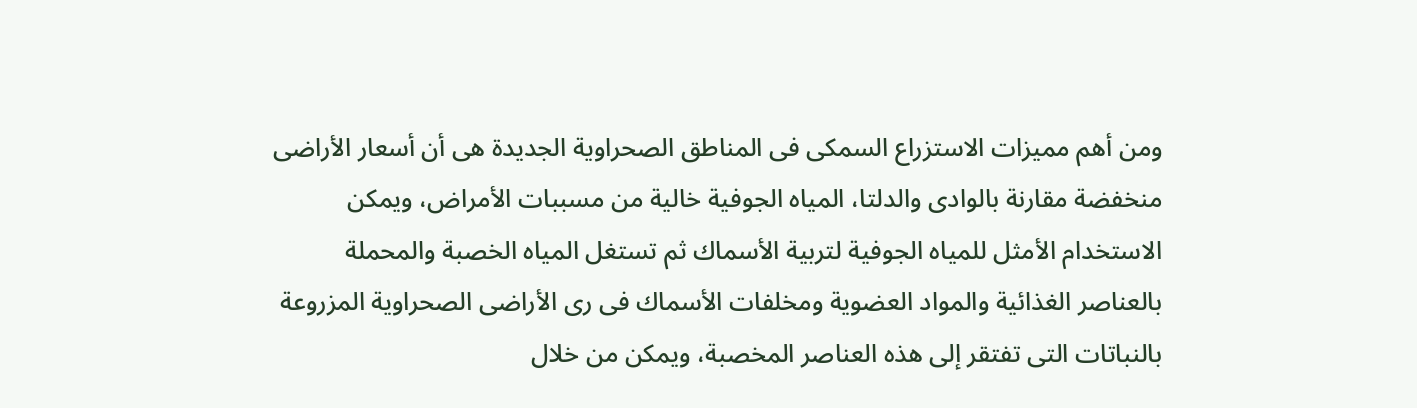ومن أهم مميزات الاستزراع السمكى فى المناطق الصحراوية الجديدة هى أن أسعار الأراضى منخفضة مقارنة بالوادى والدلتا، المياه الجوفية خالية من مسببات الأمراض، ويمكن الاستخدام الأمثل للمياه الجوفية لتربية الأسماك ثم تستغل المياه الخصبة والمحملة بالعناصر الغذائية والمواد العضوية ومخلفات الأسماك فى رى الأراضى الصحراوية المزروعة بالنباتات التى تفتقر إلى هذه العناصر المخصبة، ويمكن من خلال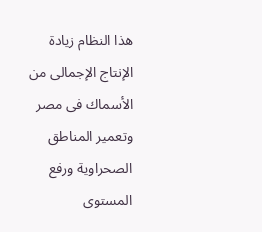هذا النظام زيادة الإنتاج الإجمالى من الأسماك فى مصر وتعمير المناطق الصحراوية ورفع المستوى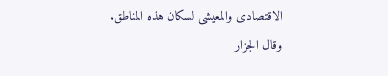الاقتصادى والمعيشى لسكان هذه المناطق.
وقال الجزار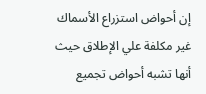إن أحواض استزراع الأسماك غير مكلفة علي الإطلاق حيث أنها تشبه أحواض تجميع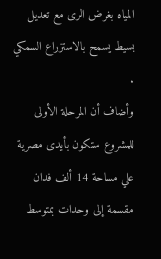المياه بغرض الرى مع تعديل بسيط يسمح بالاستزراع السمكي .
وأضاف أن المرحلة الأولى للمشروع ستكون بأيدى مصرية علي مساحة 14 ألف فدان مقسمة إلى وحدات بمتوسط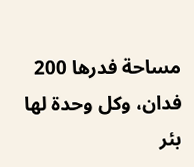مساحة فدرها 200 فدان، وكل وحدة لها بئر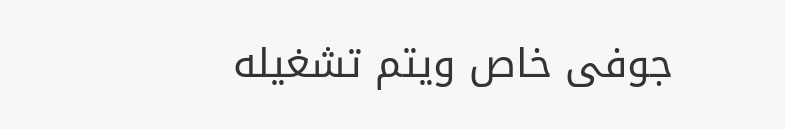جوفى خاص ويتم تشغيله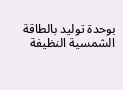بوحدة توليد بالطاقة الشمسية النظيفة